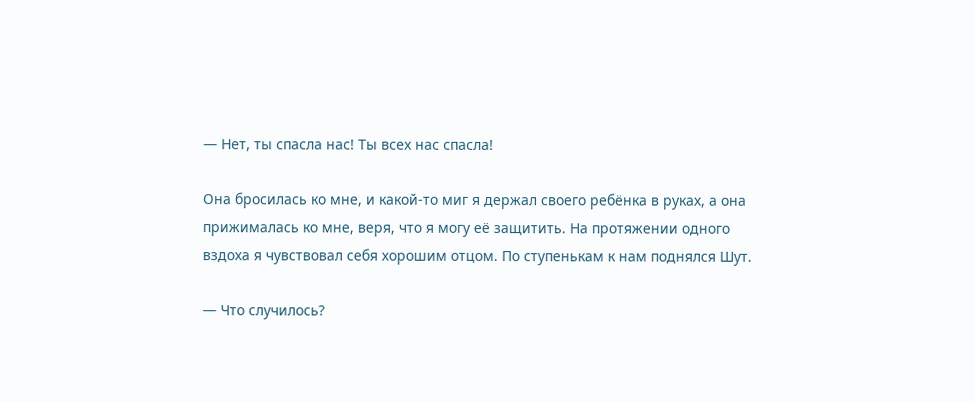— Нет, ты спасла нас! Ты всех нас спасла!

Она бросилась ко мне, и какой-то миг я держал своего ребёнка в руках, а она прижималась ко мне, веря, что я могу её защитить. На протяжении одного вздоха я чувствовал себя хорошим отцом. По ступенькам к нам поднялся Шут.

— Что случилось?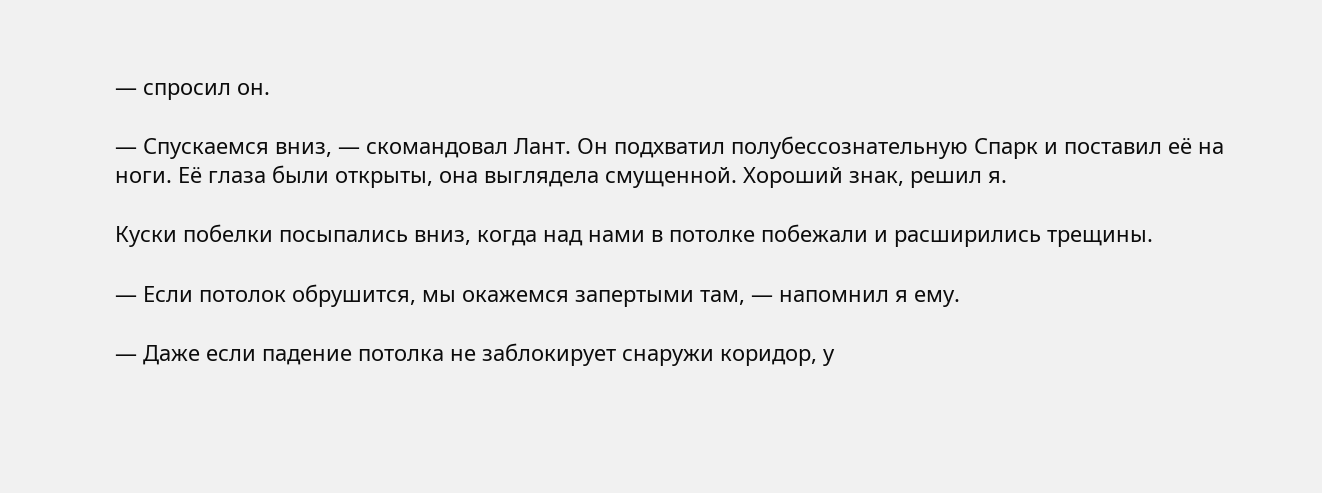— спросил он.

— Спускаемся вниз, — скомандовал Лант. Он подхватил полубессознательную Спарк и поставил её на ноги. Её глаза были открыты, она выглядела смущенной. Хороший знак, решил я.

Куски побелки посыпались вниз, когда над нами в потолке побежали и расширились трещины.

— Если потолок обрушится, мы окажемся запертыми там, — напомнил я ему.

— Даже если падение потолка не заблокирует снаружи коридор, у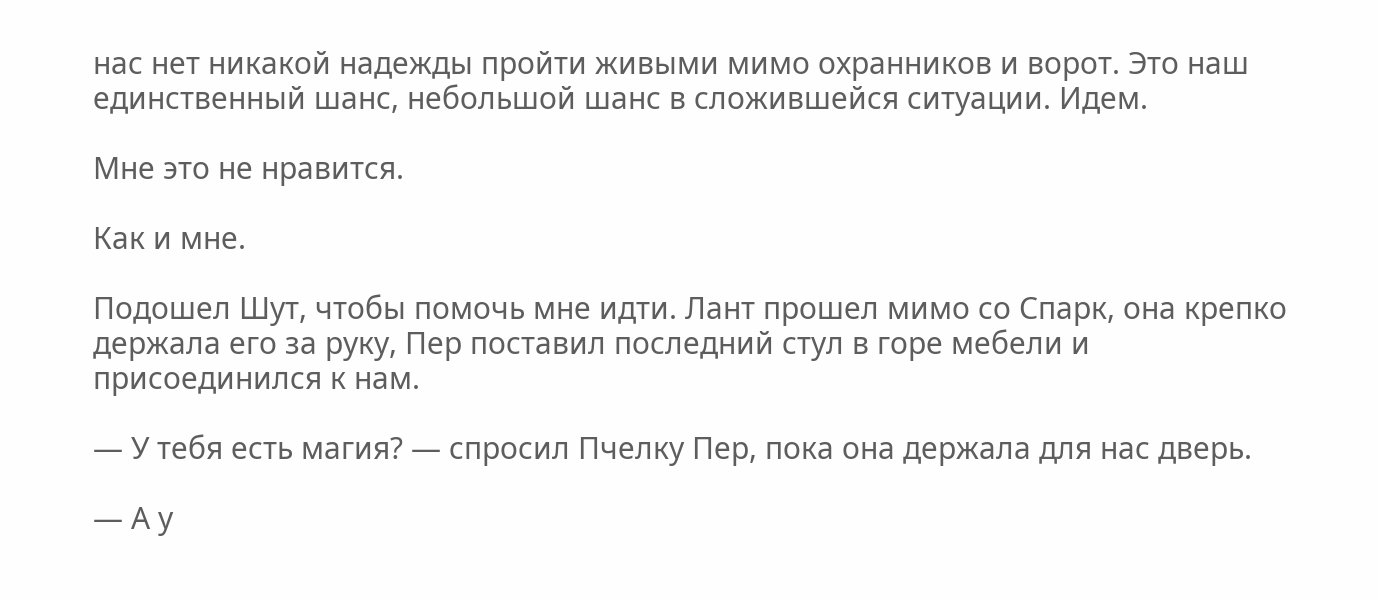нас нет никакой надежды пройти живыми мимо охранников и ворот. Это наш единственный шанс, небольшой шанс в сложившейся ситуации. Идем.

Мне это не нравится.

Как и мне.

Подошел Шут, чтобы помочь мне идти. Лант прошел мимо со Спарк, она крепко держала его за руку, Пер поставил последний стул в горе мебели и присоединился к нам.

— У тебя есть магия? — спросил Пчелку Пер, пока она держала для нас дверь.

— А у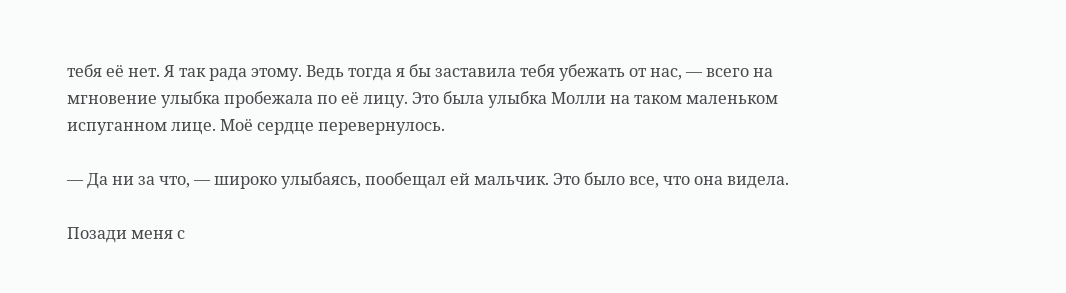тебя её нет. Я так рада этому. Ведь тогда я бы заставила тебя убежать от нас, — всего на мгновение улыбка пробежала по её лицу. Это была улыбка Молли на таком маленьком испуганном лице. Моё сердце перевернулось.

— Да ни за что, — широко улыбаясь, пообещал ей мальчик. Это было все, что она видела.

Позади меня с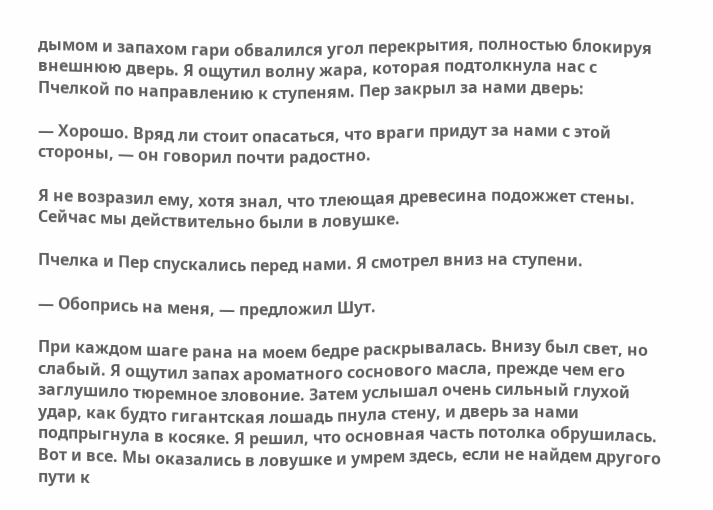дымом и запахом гари обвалился угол перекрытия, полностью блокируя внешнюю дверь. Я ощутил волну жара, которая подтолкнула нас с Пчелкой по направлению к ступеням. Пер закрыл за нами дверь:

— Хорошо. Вряд ли стоит опасаться, что враги придут за нами с этой стороны, — он говорил почти радостно.

Я не возразил ему, хотя знал, что тлеющая древесина подожжет стены. Сейчас мы действительно были в ловушке.

Пчелка и Пер спускались перед нами. Я смотрел вниз на ступени.

— Обопрись на меня, — предложил Шут.

При каждом шаге рана на моем бедре раскрывалась. Внизу был свет, но слабый. Я ощутил запах ароматного соснового масла, прежде чем его заглушило тюремное зловоние. Затем услышал очень сильный глухой удар, как будто гигантская лошадь пнула стену, и дверь за нами подпрыгнула в косяке. Я решил, что основная часть потолка обрушилась. Вот и все. Мы оказались в ловушке и умрем здесь, если не найдем другого пути к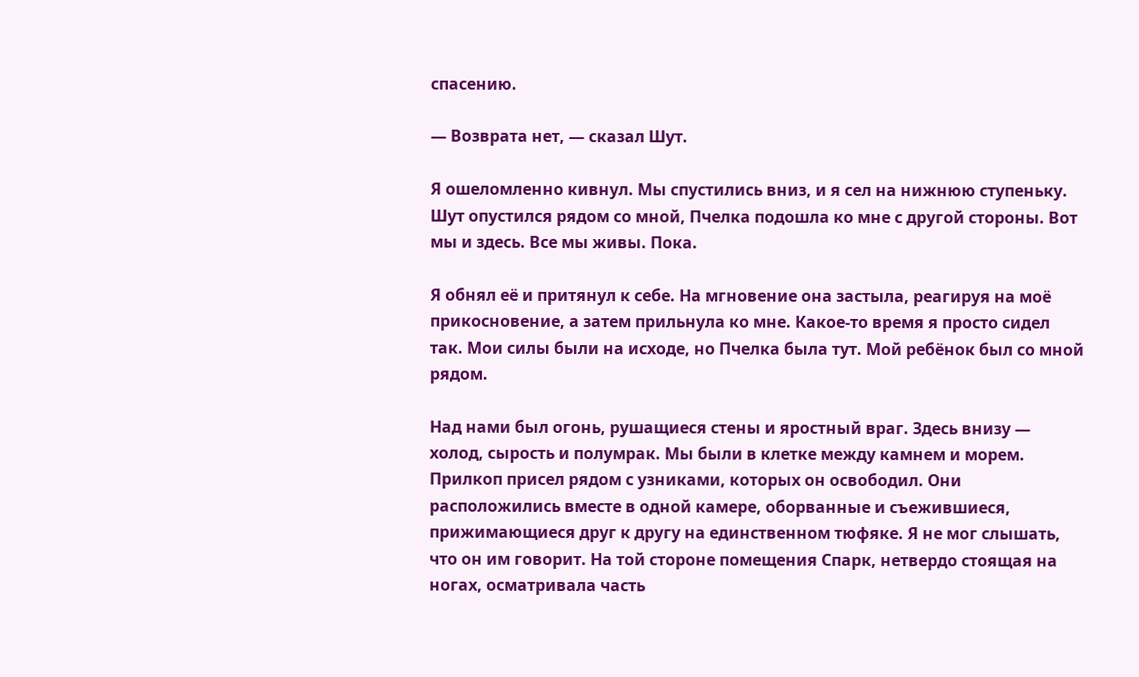спасению.

— Возврата нет, — сказал Шут.

Я ошеломленно кивнул. Мы спустились вниз, и я сел на нижнюю ступеньку. Шут опустился рядом со мной, Пчелка подошла ко мне с другой стороны. Вот мы и здесь. Все мы живы. Пока.

Я обнял её и притянул к себе. На мгновение она застыла, реагируя на моё прикосновение, а затем прильнула ко мне. Какое-то время я просто сидел так. Мои силы были на исходе, но Пчелка была тут. Мой ребёнок был со мной рядом.

Над нами был огонь, рушащиеся стены и яростный враг. Здесь внизу — холод, сырость и полумрак. Мы были в клетке между камнем и морем. Прилкоп присел рядом с узниками, которых он освободил. Они расположились вместе в одной камере, оборванные и съежившиеся, прижимающиеся друг к другу на единственном тюфяке. Я не мог слышать, что он им говорит. На той стороне помещения Спарк, нетвердо стоящая на ногах, осматривала часть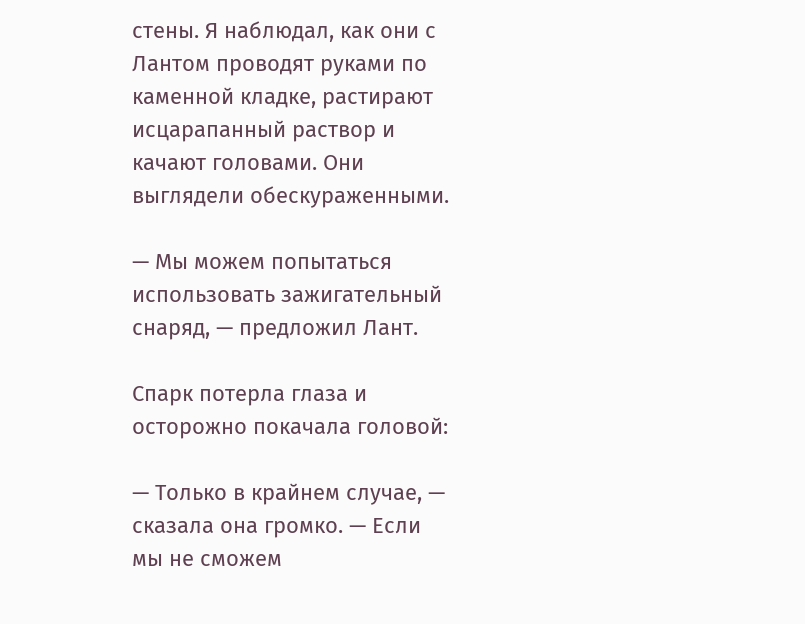стены. Я наблюдал, как они с Лантом проводят руками по каменной кладке, растирают исцарапанный раствор и качают головами. Они выглядели обескураженными.

— Мы можем попытаться использовать зажигательный снаряд, — предложил Лант.

Спарк потерла глаза и осторожно покачала головой:

— Только в крайнем случае, — сказала она громко. — Если мы не сможем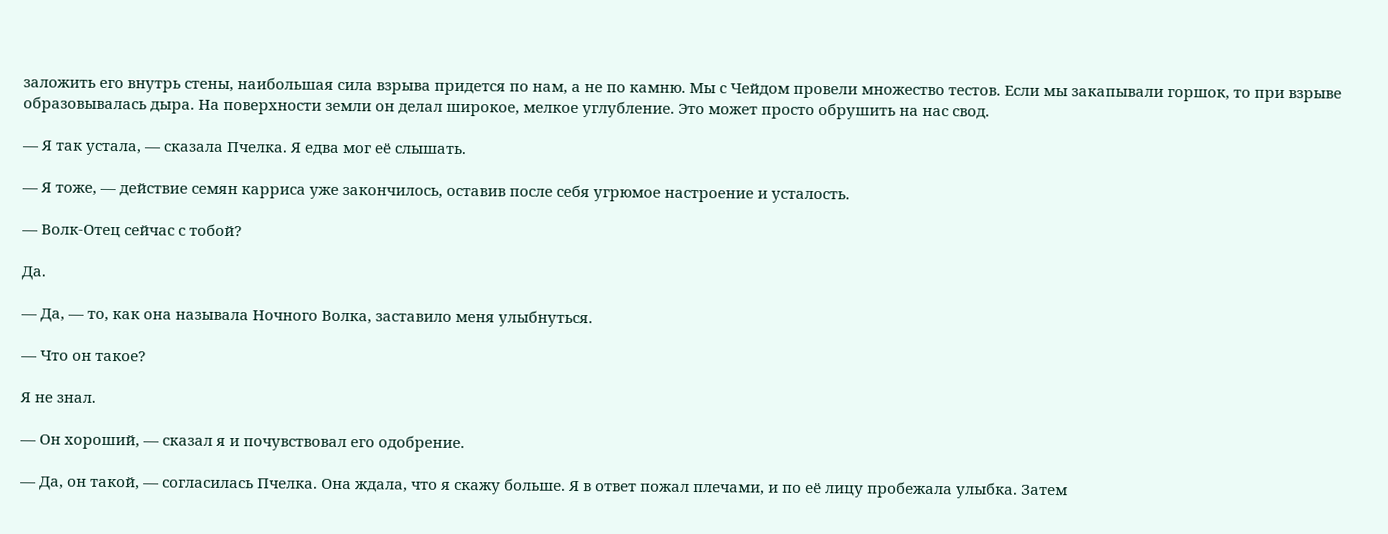заложить его внутрь стены, наибольшая сила взрыва придется по нам, а не по камню. Мы с Чейдом провели множество тестов. Если мы закапывали горшок, то при взрыве образовывалась дыра. На поверхности земли он делал широкое, мелкое углубление. Это может просто обрушить на нас свод.

— Я так устала, — сказала Пчелка. Я едва мог её слышать.

— Я тоже, — действие семян карриса уже закончилось, оставив после себя угрюмое настроение и усталость.

— Волк-Отец сейчас с тобой?

Да.

— Да, — то, как она называла Ночного Волка, заставило меня улыбнуться.

— Что он такое?

Я не знал.

— Он хороший, — сказал я и почувствовал его одобрение.

— Да, он такой, — согласилась Пчелка. Она ждала, что я скажу больше. Я в ответ пожал плечами, и по её лицу пробежала улыбка. Затем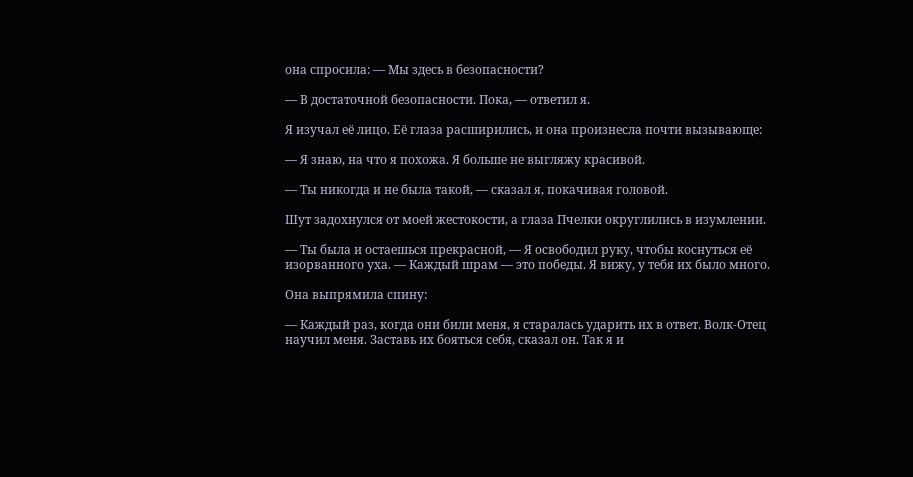она спросила: — Мы здесь в безопасности?

— В достаточной безопасности. Пока, — ответил я.

Я изучал её лицо. Её глаза расширились, и она произнесла почти вызывающе:

— Я знаю, на что я похожа. Я больше не выгляжу красивой.

— Ты никогда и не была такой, — сказал я, покачивая головой.

Шут задохнулся от моей жестокости, а глаза Пчелки округлились в изумлении.

— Ты была и остаешься прекрасной, — Я освободил руку, чтобы коснуться её изорванного уха. — Каждый шрам — это победы. Я вижу, у тебя их было много.

Она выпрямила спину:

— Каждый раз, когда они били меня, я старалась ударить их в ответ. Волк-Отец научил меня. Заставь их бояться себя, сказал он. Так я и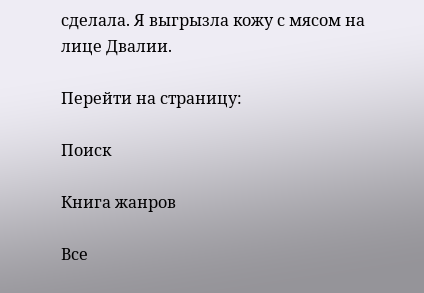сделала. Я выгрызла кожу с мясом на лице Двалии.

Перейти на страницу:

Поиск

Книга жанров

Все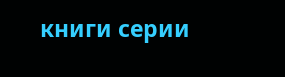книги серии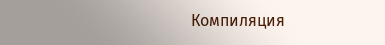Компиляция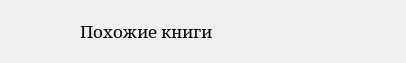Похожие книги